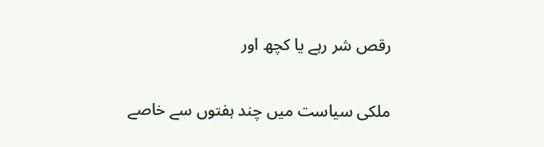رقص شر رہے یا کچھ اور

ملکی سیاست میں چند ہفتوں سے خاصے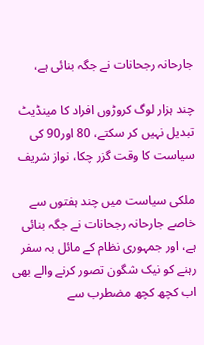جارحانہ رجحانات نے جگہ بنائی ہے،

چند ہزار لوگ کروڑوں افراد کا مینڈیٹ تبدیل نہیں کر سکتے، 80 اور90 کی سیاست کا وقت گزر چکا، نواز شریف

ملکی سیاست میں چند ہفتوں سے خاصے جارحانہ رجحانات نے جگہ بنائی ہے، اور جمہوری نظام کے مائل بہ سفر رہنے کو نیک شگون تصور کرنے والے بھی اب کچھ کچھ مضطرب سے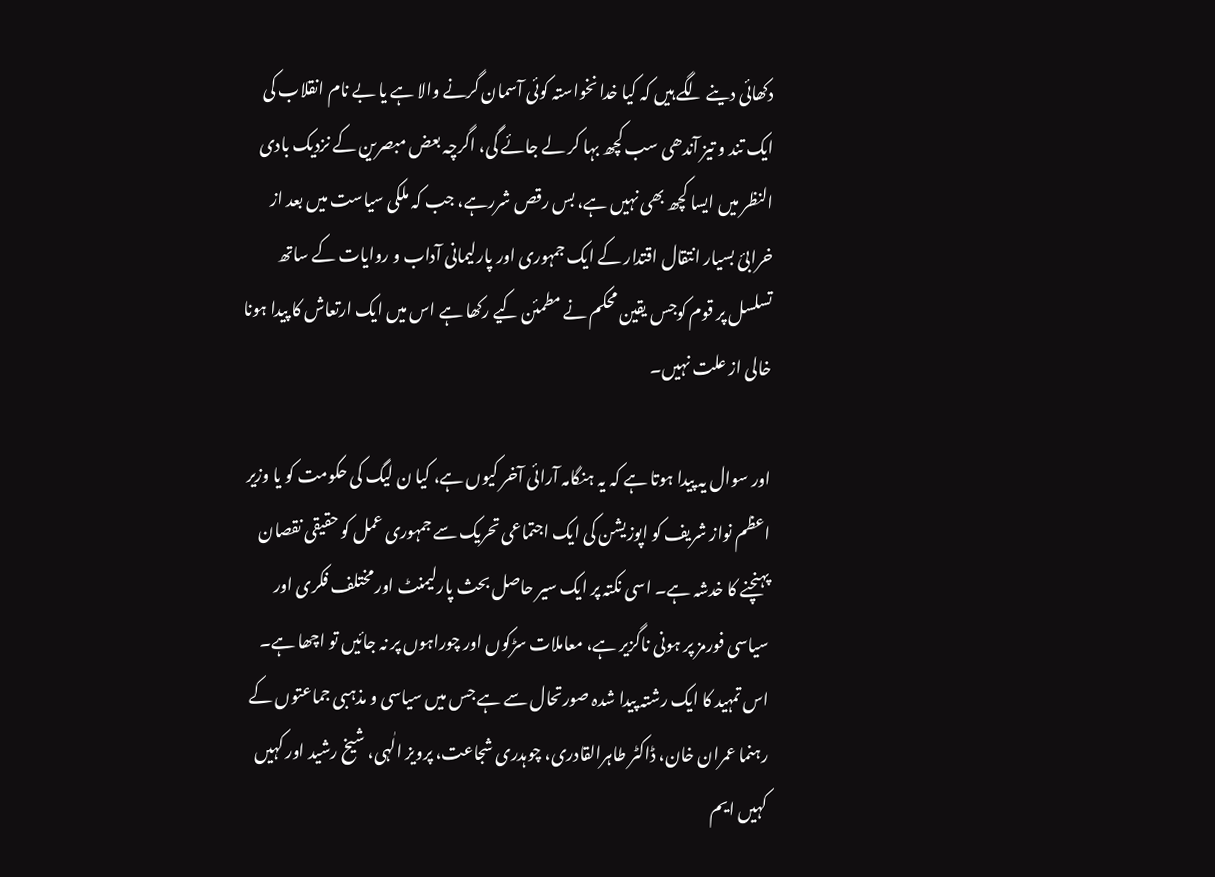دکھائی دینے لگے ہیں کہ کیا خدا نخواستہ کوئی آسمان گرنے والا ہے یا بے نام انقلاب کی ایک تند و تیز آندھی سب کچھ بہا کر لے جائے گی، اگرچہ بعض مبصرین کے نزدیک بادی النظر میں ایسا کچھ بھی نہیں ہے، بس رقص شررہے، جب کہ ملکی سیاست میں بعد از خرابیٔ بسیار انتقال اقتدار کے ایک جمہوری اور پارلیمانی آداب و روایات کے ساتھ تسلسل پر قوم کوجس یقین محکم نے مطمئن کیے رکھا ہے اس میں ایک ارتعاش کا پیدا ہونا خالی از علت نہیں۔

اور سوال یہ پیدا ہوتا ہے کہ یہ ہنگامہ آرائی آخر کیوں ہے، کیا ن لیگ کی حکومت کو یا وزیر اعظم نواز شریف کو اپوزیشن کی ایک اجتماعی تحریک سے جمہوری عمل کو حقیقی نقصان پہنچنے کا خدشہ ہے۔ اسی نکتہ پر ایک سیر حاصل بحث پارلیمنٹ اور مختلف فکری اور سیاسی فورمز پر ہونی ناگزیر ہے، معاملات سڑکوں اور چوراہوں پر نہ جائیں تو اچھا ہے۔ اس تمہید کا ایک رشتہ پیدا شدہ صورتحال سے ہے جس میں سیاسی و مذہبی جماعتوں کے رہنما عمران خان، ڈاکٹر طاہرالقادری، چوہدری شجاعت، پرویز الٰہی، شیخ رشید اور کہیں کہیں ایم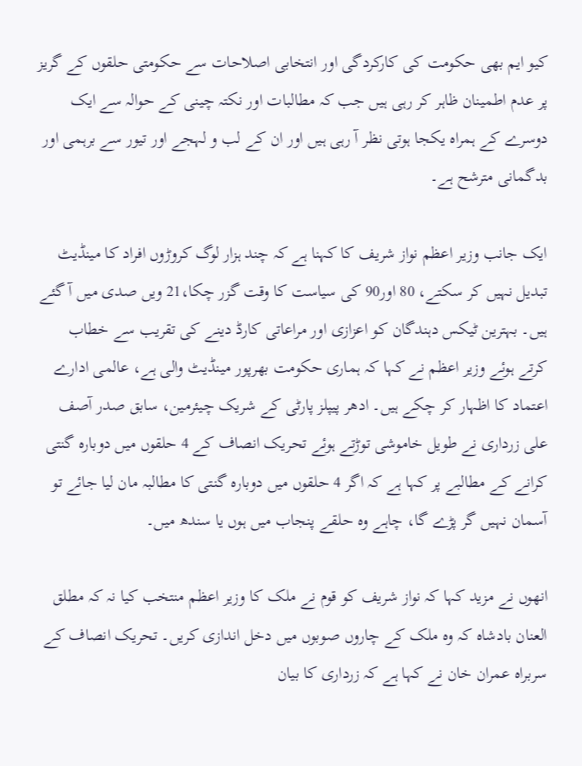کیو ایم بھی حکومت کی کارکردگی اور انتخابی اصلاحات سے حکومتی حلقوں کے گریز پر عدم اطمینان ظاہر کر رہی ہیں جب کہ مطالبات اور نکتہ چینی کے حوالہ سے ایک دوسرے کے ہمراہ یکجا ہوتی نظر آ رہی ہیں اور ان کے لب و لہجے اور تیور سے برہمی اور بدگمانی مترشح ہے۔

ایک جانب وزیر اعظم نواز شریف کا کہنا ہے کہ چند ہزار لوگ کروڑوں افراد کا مینڈیٹ تبدیل نہیں کر سکتے، 80 اور90 کی سیاست کا وقت گزر چکا،21 ویں صدی میں آ گئے ہیں۔ بہترین ٹیکس دہندگان کو اعزازی اور مراعاتی کارڈ دینے کی تقریب سے خطاب کرتے ہوئے وزیر اعظم نے کہا کہ ہماری حکومت بھرپور مینڈیٹ والی ہے، عالمی ادارے اعتماد کا اظہار کر چکے ہیں۔ ادھر پیپلز پارٹی کے شریک چیئرمین، سابق صدر آصف علی زرداری نے طویل خاموشی توڑتے ہوئے تحریک انصاف کے 4 حلقوں میں دوبارہ گنتی کرانے کے مطالبے پر کہا ہے کہ اگر 4 حلقوں میں دوبارہ گنتی کا مطالبہ مان لیا جائے تو آسمان نہیں گر پڑے گا، چاہے وہ حلقے پنجاب میں ہوں یا سندھ میں۔

انھوں نے مزید کہا کہ نواز شریف کو قوم نے ملک کا وزیر اعظم منتخب کیا نہ کہ مطلق العنان بادشاہ کہ وہ ملک کے چاروں صوبوں میں دخل اندازی کریں۔ تحریک انصاف کے سربراہ عمران خان نے کہا ہے کہ زرداری کا بیان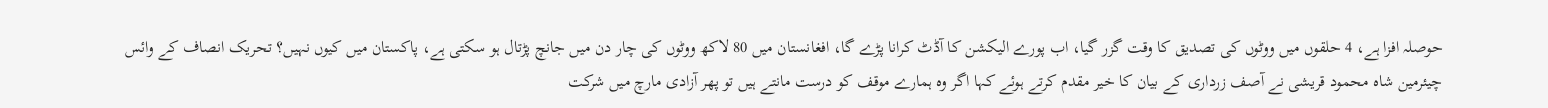حوصلہ افزا ہے، 4 حلقوں میں ووٹوں کی تصدیق کا وقت گزر گیا، اب پورے الیکشن کا آڈٹ کرانا پڑے گا، افغانستان میں 80 لاکھ ووٹوں کی چار دن میں جانچ پڑتال ہو سکتی ہے، پاکستان میں کیوں نہیں؟ تحریک انصاف کے وائس چیئرمین شاہ محمود قریشی نے آصف زرداری کے بیان کا خیر مقدم کرتے ہوئے کہا اگر وہ ہمارے موقف کو درست مانتے ہیں تو پھر آزادی مارچ میں شرکت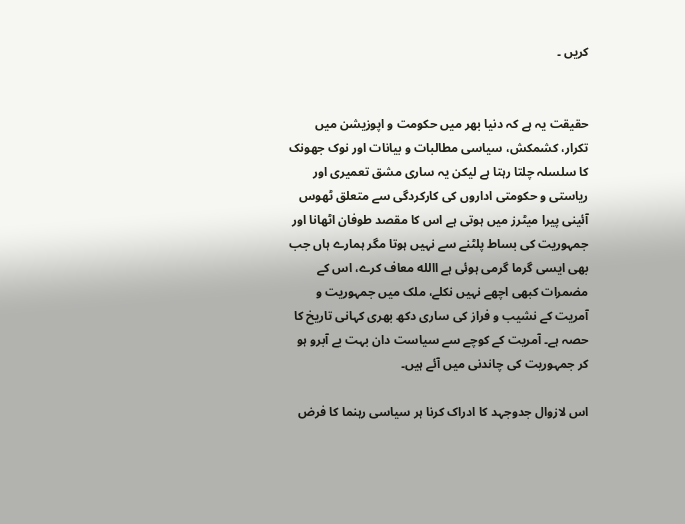کریں ۔


حقیقت یہ ہے کہ دنیا بھر میں حکومت و اپوزیشن میں تکرار، کشمکش، سیاسی مطالبات و بیانات اور نوک جھونک کا سلسلہ چلتا رہتا ہے لیکن یہ ساری مشق تعمیری اور ریاستی و حکومتی اداروں کی کارکردگی سے متعلق ٹھوس آئینی پیرا میٹرز میں ہوتی ہے اس کا مقصد طوفان اٹھانا اور جمہوریت کی بساط پلٹنے سے نہیں ہوتا مگر ہمارے ہاں جب بھی ایسی گرما گرمی ہوئی ہے االله معاف کرے، اس کے مضمرات کبھی اچھے نہیں نکلے، ملک میں جمہوریت و آمریت کے نشیب و فراز کی ساری دکھ بھری کہانی تاریخ کا حصہ ہے۔ آمریت کے کوچے سے سیاست دان بہت بے آبرو ہو کر جمہوریت کی چاندنی میں آئے ہیں۔

اس لازوال جدوجہد کا ادراک کرنا ہر سیاسی رہنما کا فرض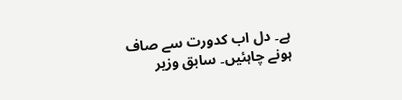ہے۔ دل اب کدورت سے صاف ہونے چاہئیں۔ سابق وزیر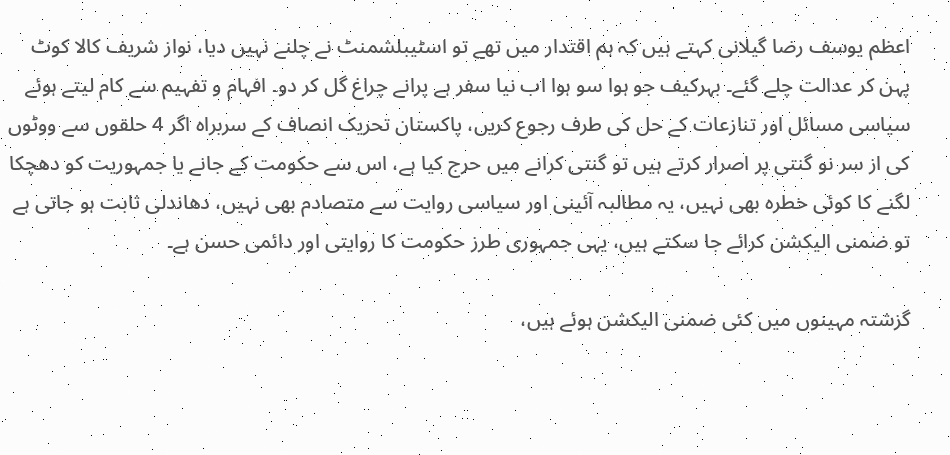اعظم یوسف رضا گیلانی کہتے ہیں کہ ہم اقتدار میں تھے تو اسٹیبلشمنٹ نے چلنے نہیں دیا، نواز شریف کالا کوٹ پہن کر عدالت چلے گئے۔ بہرکیف جو ہوا سو ہوا اب نیا سفر ہے پرانے چراغ گل کر دو۔ افہام و تفہیم سے کام لیتے ہوئے سیاسی مسائل اور تنازعات کے حل کی طرف رجوع کریں، پاکستان تحریک انصاف کے سربراہ اگر 4 حلقوں سے ووٹوں کی از سر نو گنتی پر اصرار کرتے ہیں تو گنتی کرانے میں حرج کیا ہے، اس سے حکومت کے جانے یا جمہوریت کو دھچکا لگنے کا کوئی خطرہ بھی نہیں، یہ مطالبہ آئینی اور سیاسی روایت سے متصادم بھی نہیں، دھاندلی ثابت ہو جاتی ہے تو ضمنی الیکشن کرائے جا سکتے ہیں، یہی جمہوری طرز حکومت کا روایتی اور دائمی حسن ہے۔

گزشتہ مہینوں میں کئی ضمنی الیکشن ہوئے ہیں،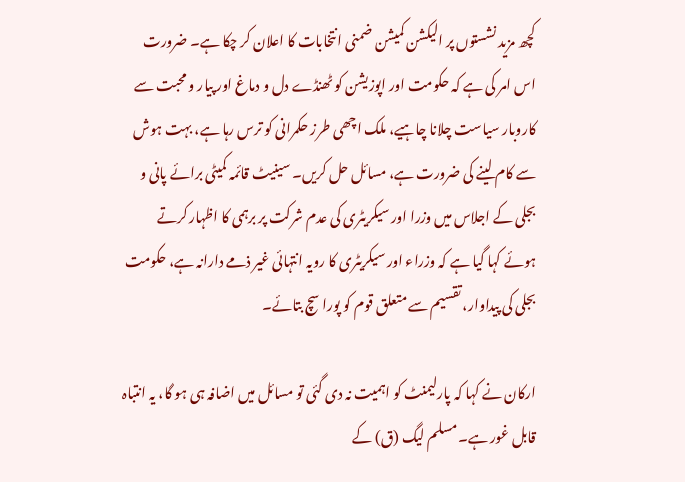کچھ مزید نشستوں پر الیکشن کمیشن ضمنی انتخابات کا اعلان کر چکا ہے۔ ضرورت اس امر کی ہے کہ حکومت اور اپوزیشن کو ٹھنڈے دل و دماغ اور پیار و محبت سے کاروبار سیاست چلانا چاہیے، ملک اچھی طرز حکمرانی کو ترس رہا ہے، بہت ہوش سے کام لینے کی ضرورت ہے، مسائل حل کریں۔ سینیٹ قائمہ کمیٹی برائے پانی و بجلی کے اجلاس میں وزرا اور سیکریٹری کی عدم شرکت پر برہمی کا اظہار کرتے ہوئے کہا گیا ہے کہ وزراء اور سیکریٹری کا رویہ انتہائی غیر ذمے دارانہ ہے، حکومت بجلی کی پیداوار، تقسیم سے متعلق قوم کو پورا سچ بتائے۔

ارکان نے کہا کہ پارلیمنٹ کو اہمیت نہ دی گئی تو مسائل میں اضافہ ہی ہو گا، یہ انتباہ قابل غور ہے۔ مسلم لیگ (ق) کے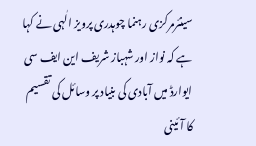سینئرمرکزی رہنما چوہدری پرویز الٰہی نے کہا ہے کہ نواز اور شہباز شریف این ایف سی ایوارڈ میں آبادی کی بنیاد پر وسائل کی تقسیم کا آئینی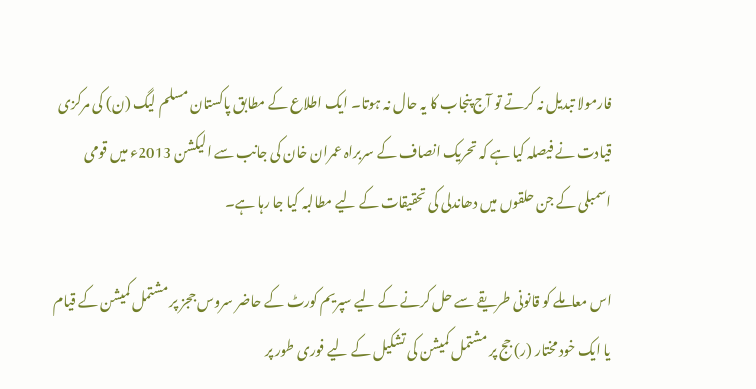فارمولا تبدیل نہ کرتے تو آج پنجاب کا یہ حال نہ ہوتا۔ ایک اطلاع کے مطابق پاکستان مسلم لیگ (ن) کی مرکزی قیادت نے فیصلہ کیا ہے کہ تحریک انصاف کے سربراہ عمران خان کی جانب سے الیکشن 2013ء میں قومی اسمبلی کے جن حلقوں میں دھاندلی کی تحقیقات کے لیے مطالبہ کیا جا رہا ہے۔

اس معاملے کو قانونی طریقے سے حل کرنے کے لیے سپریم کورٹ کے حاضر سروس ججز پر مشتمل کمیشن کے قیام یا ایک خود مختار (ر) جج پر مشتمل کمیشن کی تشکیل کے لیے فوری طور پر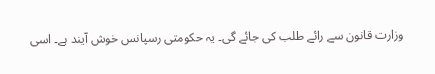وزارت قانون سے رائے طلب کی جائے گی۔ یہ حکومتی رسپانس خوش آیند ہے۔ اسی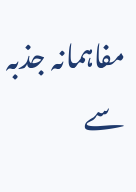مفاہمانہ جذبہ سے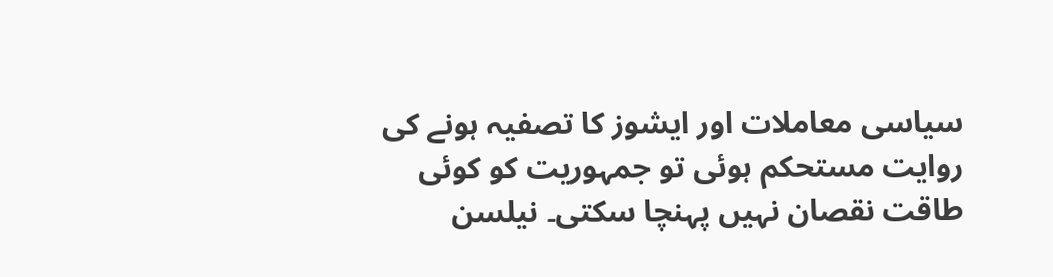سیاسی معاملات اور ایشوز کا تصفیہ ہونے کی روایت مستحکم ہوئی تو جمہوریت کو کوئی طاقت نقصان نہیں پہنچا سکتی۔ نیلسن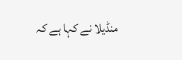منڈیلا نے کہا ہے کہ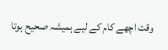وقت اچھے کام کے لیے ہمیشہ صحیح ہوتا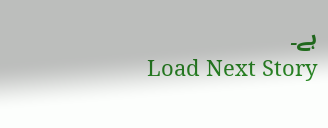ہے۔
Load Next Story